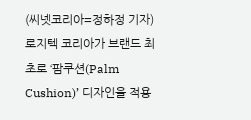(씨넷코리아=정하정 기자) 로지텍 코리아가 브랜드 최초로 ‘팜쿠션(Palm Cushion)’ 디자인을 적용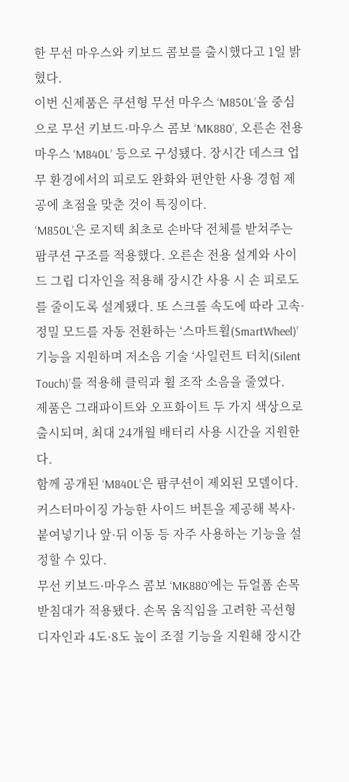한 무선 마우스와 키보드 콤보를 출시했다고 1일 밝혔다.
이번 신제품은 쿠션형 무선 마우스 ‘M850L’을 중심으로 무선 키보드·마우스 콤보 ‘MK880’, 오른손 전용 마우스 ‘M840L’ 등으로 구성됐다. 장시간 데스크 업무 환경에서의 피로도 완화와 편안한 사용 경험 제공에 초점을 맞춘 것이 특징이다.
‘M850L’은 로지텍 최초로 손바닥 전체를 받쳐주는 팜쿠션 구조를 적용했다. 오른손 전용 설계와 사이드 그립 디자인을 적용해 장시간 사용 시 손 피로도를 줄이도록 설계됐다. 또 스크롤 속도에 따라 고속·정밀 모드를 자동 전환하는 ‘스마트휠(SmartWheel)’ 기능을 지원하며 저소음 기술 ‘사일런트 터치(Silent Touch)’를 적용해 클릭과 휠 조작 소음을 줄였다.
제품은 그래파이트와 오프화이트 두 가지 색상으로 출시되며, 최대 24개월 배터리 사용 시간을 지원한다.
함께 공개된 ‘M840L’은 팜쿠션이 제외된 모델이다. 커스터마이징 가능한 사이드 버튼을 제공해 복사·붙여넣기나 앞·뒤 이동 등 자주 사용하는 기능을 설정할 수 있다.
무선 키보드·마우스 콤보 ‘MK880’에는 듀얼폼 손목받침대가 적용됐다. 손목 움직임을 고려한 곡선형 디자인과 4도·8도 높이 조절 기능을 지원해 장시간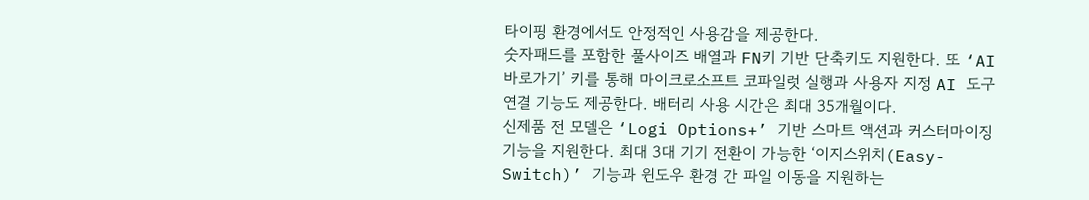타이핑 환경에서도 안정적인 사용감을 제공한다.
숫자패드를 포함한 풀사이즈 배열과 FN키 기반 단축키도 지원한다. 또 ‘AI 바로가기’ 키를 통해 마이크로소프트 코파일럿 실행과 사용자 지정 AI 도구 연결 기능도 제공한다. 배터리 사용 시간은 최대 35개월이다.
신제품 전 모델은 ‘Logi Options+’ 기반 스마트 액션과 커스터마이징 기능을 지원한다. 최대 3대 기기 전환이 가능한 ‘이지스위치(Easy-Switch)’ 기능과 윈도우 환경 간 파일 이동을 지원하는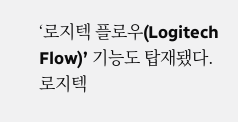‘로지텍 플로우(Logitech Flow)’ 기능도 탑재됐다.
로지텍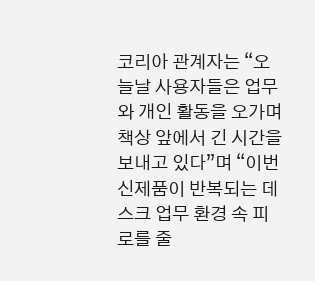코리아 관계자는 “오늘날 사용자들은 업무와 개인 활동을 오가며 책상 앞에서 긴 시간을 보내고 있다”며 “이번 신제품이 반복되는 데스크 업무 환경 속 피로를 줄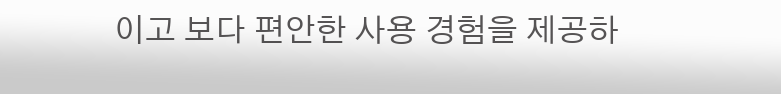이고 보다 편안한 사용 경험을 제공하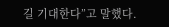길 기대한다”고 말했다.